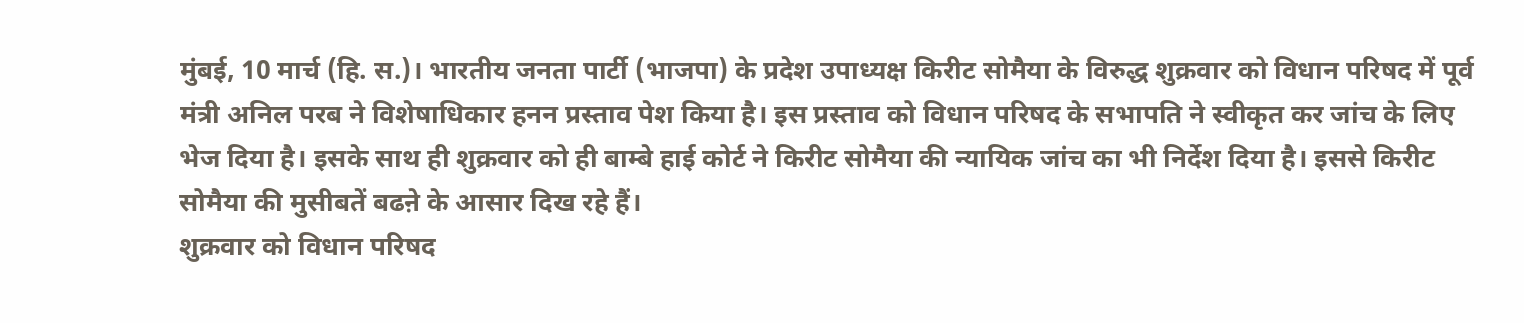मुंबई, 10 मार्च (हि. स.)। भारतीय जनता पार्टी (भाजपा) के प्रदेश उपाध्यक्ष किरीट सोमैया के विरुद्ध शुक्रवार को विधान परिषद में पूर्व मंत्री अनिल परब ने विशेषाधिकार हनन प्रस्ताव पेश किया है। इस प्रस्ताव को विधान परिषद के सभापति ने स्वीकृत कर जांच के लिए भेज दिया है। इसके साथ ही शुक्रवार को ही बाम्बे हाई कोर्ट ने किरीट सोमैया की न्यायिक जांच का भी निर्देश दिया है। इससे किरीट सोमैया की मुसीबतें बढऩे के आसार दिख रहे हैं।
शुक्रवार को विधान परिषद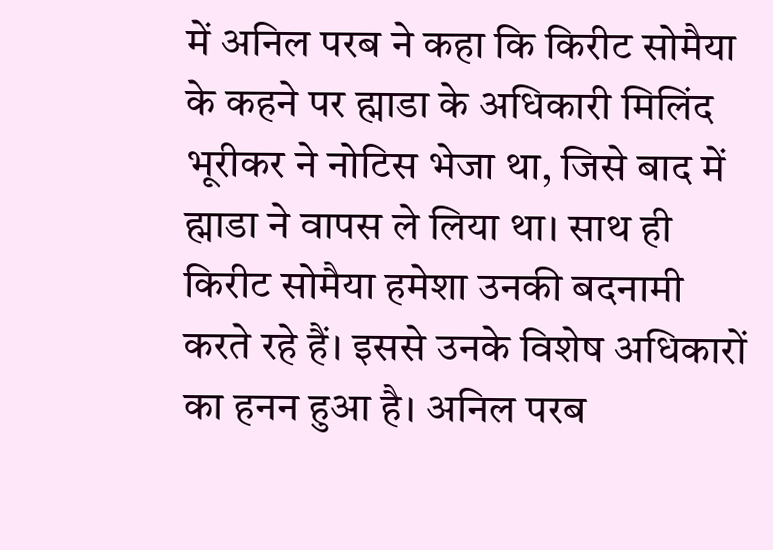में अनिल परब ने कहा कि किरीट सोमैया के कहने पर ह्माडा के अधिकारी मिलिंद भूरीकर ने नोटिस भेजा था, जिसे बाद में ह्माडा ने वापस ले लिया था। साथ ही किरीट सोमैया हमेशा उनकी बदनामी करते रहे हैं। इससे उनके विशेष अधिकारों का हनन हुआ है। अनिल परब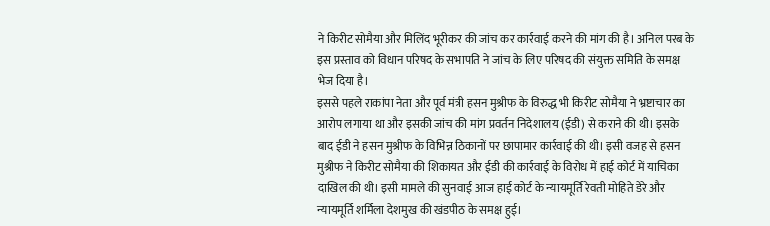ने किरीट सोमैया और मिलिंद भूरीकर की जांच कर कार्रवाई करने की मांग की है। अनिल परब के इस प्रस्ताव को विधान परिषद के सभापति ने जांच के लिए परिषद की संयुक्त समिति के समक्ष भेज दिया है।
इससे पहले राकांपा नेता और पूर्व मंत्री हसन मुश्रीफ के विरुद्ध भी किरीट सोमैया ने भ्रष्टाचार का आरोप लगाया था और इसकी जांच की मांग प्रवर्तन निदेशालय (ईडी) से कराने की थी। इसके बाद ईडी ने हसन मुश्रीफ के विभिन्न ठिकानों पर छापामार कार्रवाई की थी। इसी वजह से हसन मुश्रीफ ने किरीट सोमैया की शिकायत और ईडी की कार्रवाई के विरोध में हाई कोर्ट में याचिका दाखिल की थी। इसी मामले की सुनवाई आज हाई कोर्ट के न्यायमूर्ति रेवती मोहिते डेरे और न्यायमूर्ति शर्मिला देशमुख की खंडपीठ के समक्ष हुई।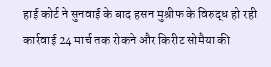हाई कोर्ट ने सुनवाई के बाद हसन मुश्रीफ के विरुद्ध हो रही कार्रवाई 24 मार्च तक रोकने और किरीट सोमैया की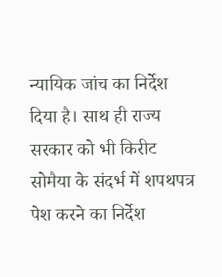न्यायिक जांच का निर्देश दिया है। साथ ही राज्य सरकार को भी किरीट सोमैया के संदर्भ में शपथपत्र पेश करने का निर्देश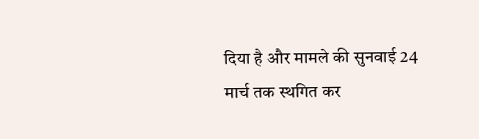दिया है और मामले की सुनवाई 24 मार्च तक स्थगित कर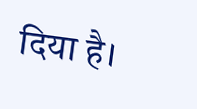दिया है।